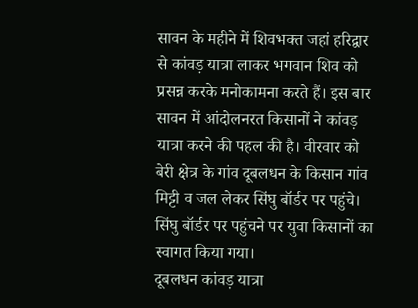सावन के महीने में शिवभक्त जहां हरिद्वार से कांवड़ यात्रा लाकर भगवान शिव को प्रसन्न करके मनोकामना करते हैं। इस बार सावन में आंदोलनरत किसानों ने कांवड़ यात्रा करने की पहल की है। वीरवार को बेरी क्षेत्र के गांव दूबलधन के किसान गांव मिट्टी व जल लेकर सिंघु बॉर्डर पर पहुंचे। सिंघु बॉर्डर पर पहुंचने पर युवा किसानों का स्वागत किया गया।
दूबलधन कांवड़ यात्रा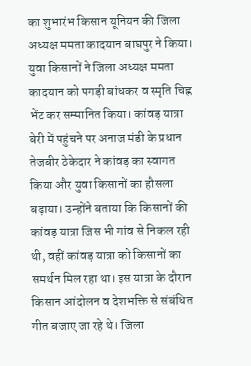का शुभारंभ किसान यूनियन की जिला अध्यक्ष ममता कादयान बाघपुर ने किया। युवा किसानों ने जिला अध्यक्ष ममता कादयान को पगड़ी बांधकर व स्मृति चिह्न भेंट कर सम्मानित किया। कांवड़ यात्रा बेरी में पहुंचने पर अनाज मंडी के प्रधान तेजबीर ठेकेदार ने कांवड़ का स्वागत किया और युवा किसानों का हौसला बढ़ाया। उन्होंने बताया कि किसानों की कांवड़ यात्रा जिस भी गांव से निकल रही थी, वहीं कांवड़ यात्रा को किसानों का समर्थन मिल रहा था। इस यात्रा के दौरान किसान आंदोलन व देशभक्ति से संबंधित गीत बजाए जा रहे थे। जिला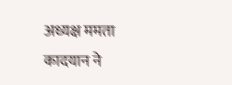अध्यक्ष ममता कादयान ने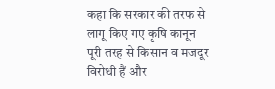कहा कि सरकार की तरफ से लागू किए गए कृषि कानून पूरी तरह से किसान व मजदूर विरोधी हैं और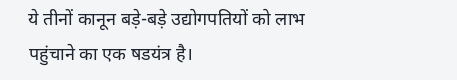ये तीनों कानून बड़े-बड़े उद्योगपतियों को लाभ पहुंचाने का एक षडयंत्र है।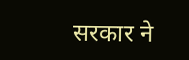सरकार ने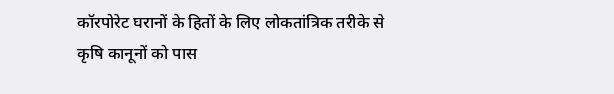कॉरपोरेट घरानों के हितों के लिए लोकतांत्रिक तरीके से कृषि कानूनों को पास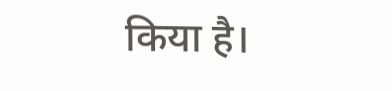किया है।